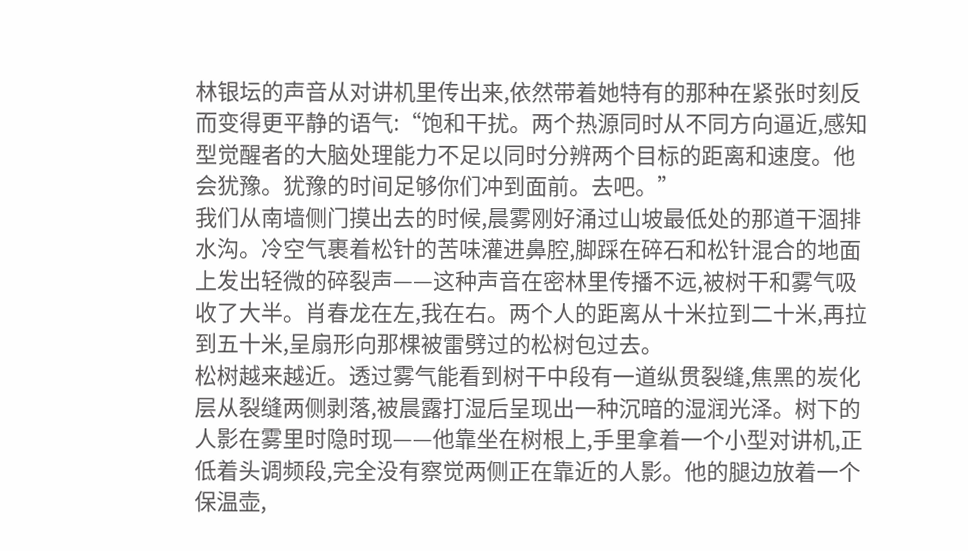林银坛的声音从对讲机里传出来,依然带着她特有的那种在紧张时刻反而变得更平静的语气:“饱和干扰。两个热源同时从不同方向逼近,感知型觉醒者的大脑处理能力不足以同时分辨两个目标的距离和速度。他会犹豫。犹豫的时间足够你们冲到面前。去吧。”
我们从南墙侧门摸出去的时候,晨雾刚好涌过山坡最低处的那道干涸排水沟。冷空气裹着松针的苦味灌进鼻腔,脚踩在碎石和松针混合的地面上发出轻微的碎裂声——这种声音在密林里传播不远,被树干和雾气吸收了大半。肖春龙在左,我在右。两个人的距离从十米拉到二十米,再拉到五十米,呈扇形向那棵被雷劈过的松树包过去。
松树越来越近。透过雾气能看到树干中段有一道纵贯裂缝,焦黑的炭化层从裂缝两侧剥落,被晨露打湿后呈现出一种沉暗的湿润光泽。树下的人影在雾里时隐时现——他靠坐在树根上,手里拿着一个小型对讲机,正低着头调频段,完全没有察觉两侧正在靠近的人影。他的腿边放着一个保温壶,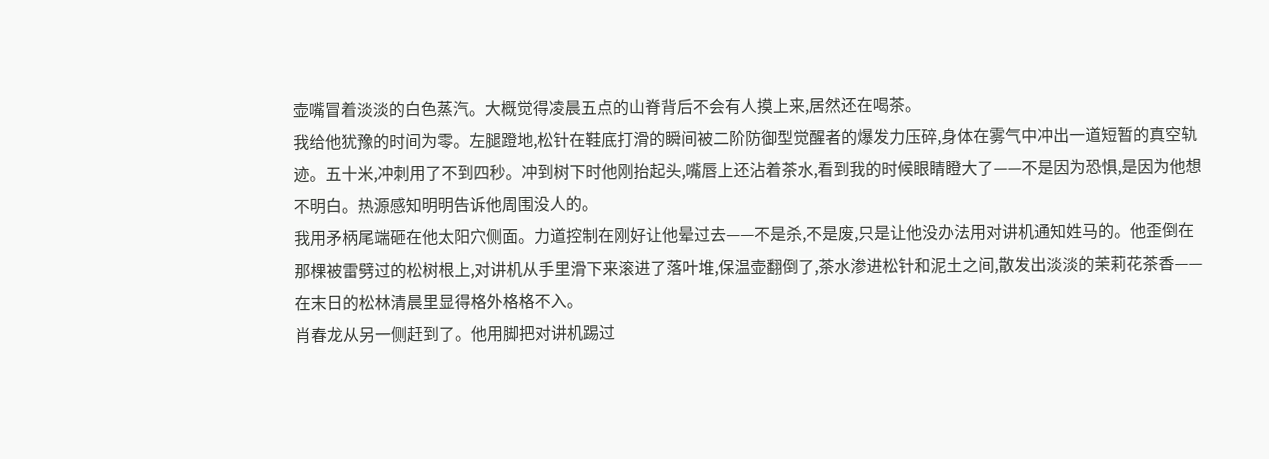壶嘴冒着淡淡的白色蒸汽。大概觉得凌晨五点的山脊背后不会有人摸上来,居然还在喝茶。
我给他犹豫的时间为零。左腿蹬地,松针在鞋底打滑的瞬间被二阶防御型觉醒者的爆发力压碎,身体在雾气中冲出一道短暂的真空轨迹。五十米,冲刺用了不到四秒。冲到树下时他刚抬起头,嘴唇上还沾着茶水,看到我的时候眼睛瞪大了——不是因为恐惧,是因为他想不明白。热源感知明明告诉他周围没人的。
我用矛柄尾端砸在他太阳穴侧面。力道控制在刚好让他晕过去——不是杀,不是废,只是让他没办法用对讲机通知姓马的。他歪倒在那棵被雷劈过的松树根上,对讲机从手里滑下来滚进了落叶堆,保温壶翻倒了,茶水渗进松针和泥土之间,散发出淡淡的茉莉花茶香——在末日的松林清晨里显得格外格格不入。
肖春龙从另一侧赶到了。他用脚把对讲机踢过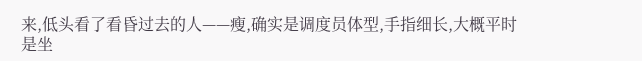来,低头看了看昏过去的人——瘦,确实是调度员体型,手指细长,大概平时是坐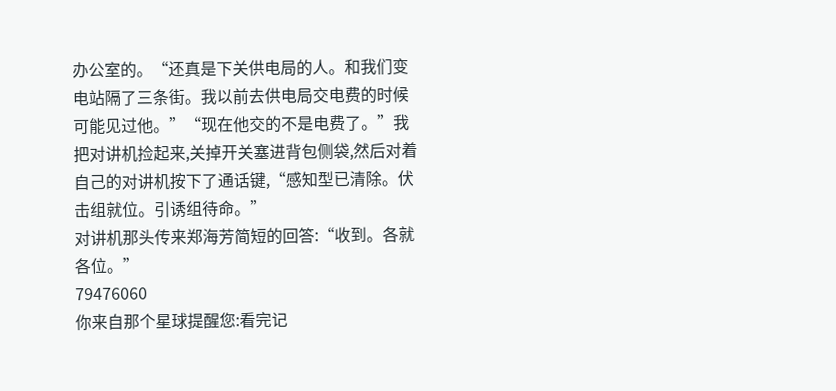办公室的。“还真是下关供电局的人。和我们变电站隔了三条街。我以前去供电局交电费的时候可能见过他。”“现在他交的不是电费了。”我把对讲机捡起来,关掉开关塞进背包侧袋,然后对着自己的对讲机按下了通话键,“感知型已清除。伏击组就位。引诱组待命。”
对讲机那头传来郑海芳简短的回答:“收到。各就各位。”
79476060
你来自那个星球提醒您:看完记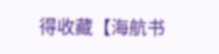得收藏【海航书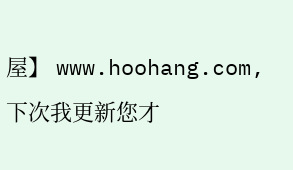屋】 www.hoohang.com,下次我更新您才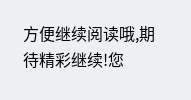方便继续阅读哦,期待精彩继续!您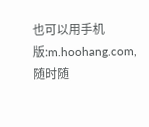也可以用手机版:m.hoohang.com,随时随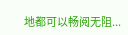地都可以畅阅无阻...